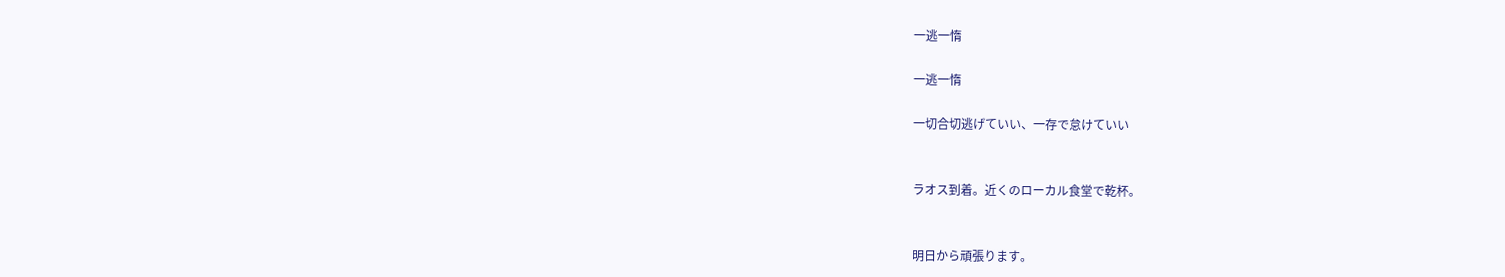一逃一惰

一逃一惰

一切合切逃げていい、一存で怠けていい


ラオス到着。近くのローカル食堂で乾杯。


明日から頑張ります。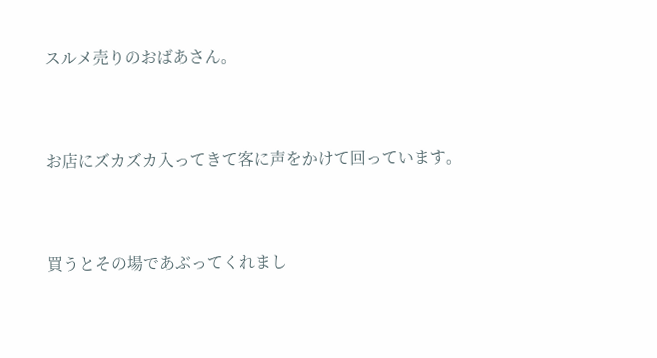スルメ売りのおばあさん。


お店にズカズカ入ってきて客に声をかけて回っています。


買うとその場であぶってくれまし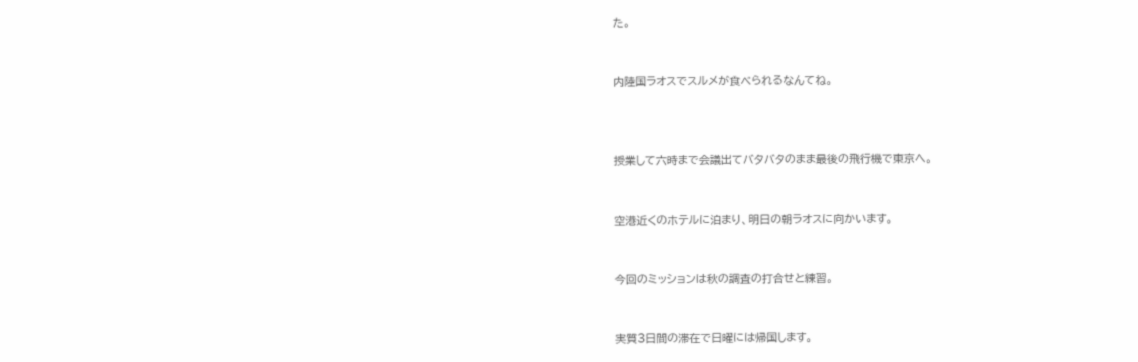た。


内陸国ラオスでスルメが食べられるなんてね。



授業して六時まで会議出てバタバタのまま最後の飛行機で東京へ。


空港近くのホテルに泊まり、明日の朝ラオスに向かいます。


今回のミッションは秋の調査の打合せと練習。


実質3日間の滞在で日曜には帰国します。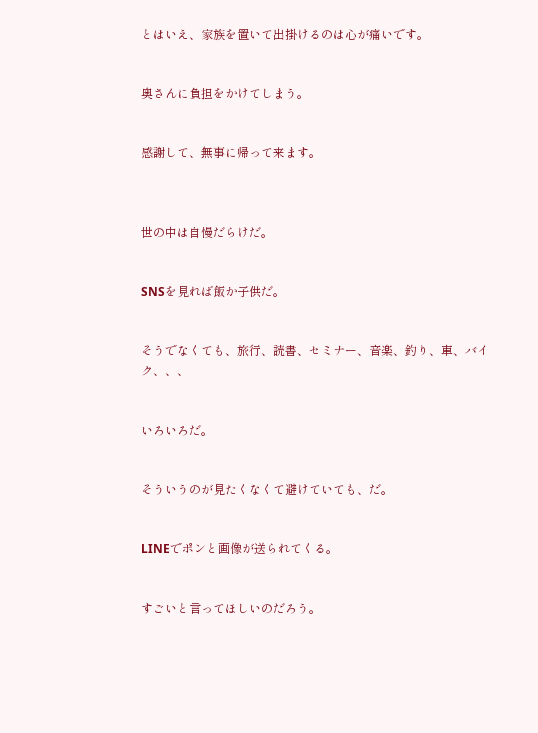とはいえ、家族を置いて出掛けるのは心が痛いです。


奥さんに負担をかけてしまう。


感謝して、無事に帰って来ます。



世の中は自慢だらけだ。


SNSを見れば飯か子供だ。


そうでなくても、旅行、読書、セミナー、音楽、釣り、車、バイク、、、


いろいろだ。


そういうのが見たくなくて避けていても、だ。


LINEでポンと画像が送られてくる。


すごいと言ってほしいのだろう。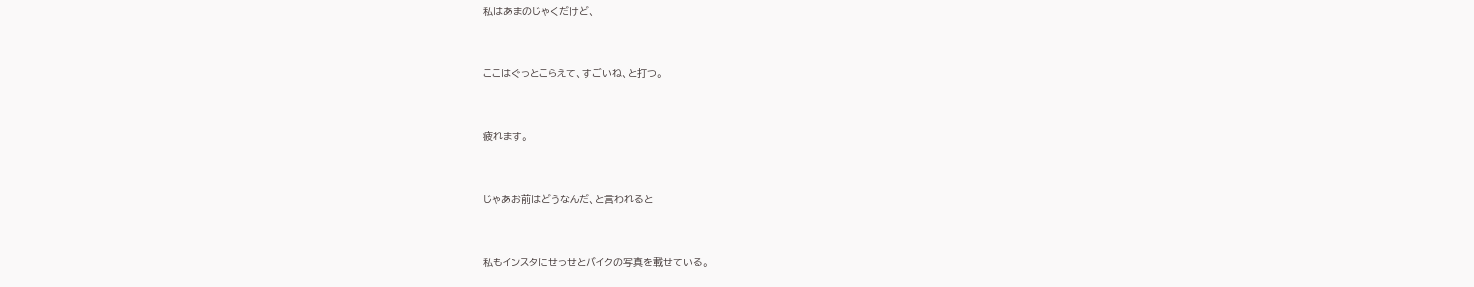私はあまのじゃくだけど、


ここはぐっとこらえて、すごいね、と打つ。


疲れます。


じゃあお前はどうなんだ、と言われると


私もインスタにせっせとバイクの写真を載せている。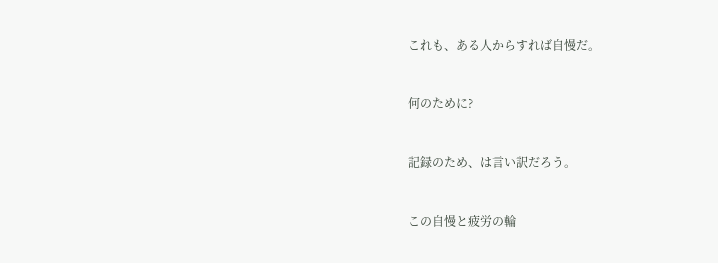これも、ある人からすれば自慢だ。


何のために?


記録のため、は言い訳だろう。


この自慢と疲労の輪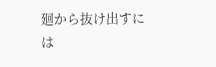廻から抜け出すには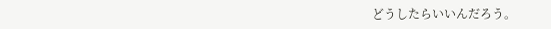どうしたらいいんだろう。